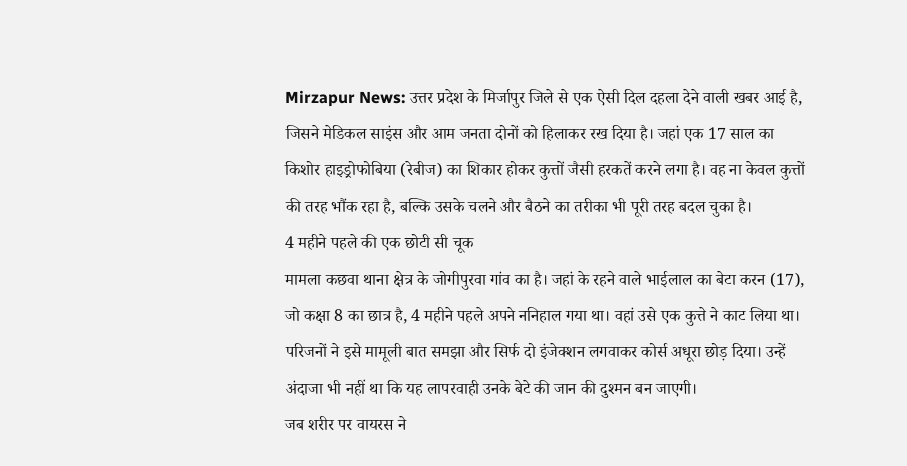Mirzapur News: उत्तर प्रदेश के मिर्जापुर जिले से एक ऐसी दिल दहला देने वाली खबर आई है, जिसने मेडिकल साइंस और आम जनता दोनों को हिलाकर रख दिया है। जहां एक 17 साल का किशोर हाइड्रोफोबिया (रेबीज) का शिकार होकर कुत्तों जैसी हरकतें करने लगा है। वह ना केवल कुत्तों की तरह भौंक रहा है, बल्कि उसके चलने और बैठने का तरीका भी पूरी तरह बदल चुका है।
4 महीने पहले की एक छोटी सी चूक
मामला कछवा थाना क्षेत्र के जोगीपुरवा गांव का है। जहां के रहने वाले भाईलाल का बेटा करन (17), जो कक्षा 8 का छात्र है, 4 महीने पहले अपने ननिहाल गया था। वहां उसे एक कुत्ते ने काट लिया था। परिजनों ने इसे मामूली बात समझा और सिर्फ दो इंजेक्शन लगवाकर कोर्स अधूरा छोड़ दिया। उन्हें अंदाजा भी नहीं था कि यह लापरवाही उनके बेटे की जान की दुश्मन बन जाएगी।
जब शरीर पर वायरस ने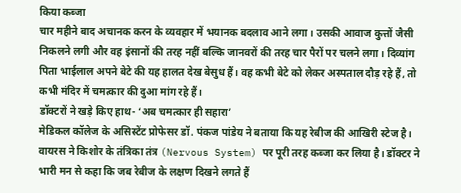किया कब्जा
चार महीने बाद अचानक करन के व्यवहार में भयानक बदलाव आने लगा। उसकी आवाज कुत्तों जैसी निकलने लगी और वह इंसानों की तरह नहीं बल्कि जानवरों की तरह चार पैरों पर चलने लगा। दिव्यांग पिता भाईलाल अपने बेटे की यह हालत देख बेसुध हैं। वह कभी बेटे को लेकर अस्पताल दौड़ रहे हैं, तो कभी मंदिर में चमत्कार की दुआ मांग रहे हैं।
डॉक्टरों ने खड़े किए हाथ- ‘अब चमत्कार ही सहारा’
मेडिकल कॉलेज के असिस्टेंट प्रोफेसर डॉ. पंकज पांडेय ने बताया कि यह रेबीज की आखिरी स्टेज है। वायरस ने किशोर के तंत्रिका तंत्र (Nervous System) पर पूरी तरह कब्जा कर लिया है। डॉक्टर ने भारी मन से कहा कि जब रेबीज के लक्षण दिखने लगते हैं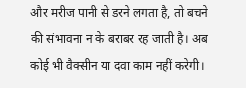और मरीज पानी से डरने लगता है, तो बचने की संभावना न के बराबर रह जाती है। अब कोई भी वैक्सीन या दवा काम नहीं करेगी।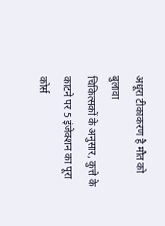अधूरा टीकाकरण है मौत को बुलावा
चिकित्सकों के अनुसार, कुत्ते के काटने पर 5 इंजेक्शन का पूरा कोर्स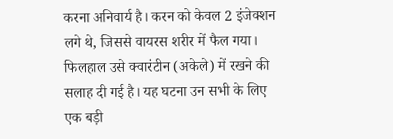करना अनिवार्य है। करन को केवल 2 इंजेक्शन लगे थे, जिससे वायरस शरीर में फैल गया। फिलहाल उसे क्वारंटीन (अकेले) में रखने की सलाह दी गई है। यह घटना उन सभी के लिए एक बड़ी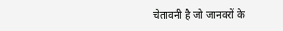चेतावनी है जो जानवरों के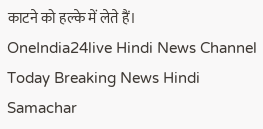काटने को हल्के में लेते हैं।
OneIndia24live Hindi News Channel Today Breaking News Hindi Samachar